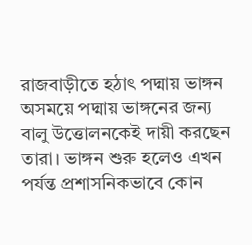রাজবাড়ীতে হঠাৎ পদ্মায় ভাঙ্গন
অসময়ে পদ্মায় ভাঙ্গনের জন্য বালু উত্তোলনকেই দায়ী করছেন তারা। ভাঙ্গন শুরু হলেও এখন পর্যন্ত প্রশাসনিকভাবে কোন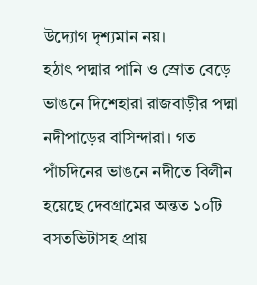উদ্যোগ দৃশ্যমান নয়।
হঠাৎ পদ্মার পানি ও স্রোত বেড়ে ভাঙনে দিশেহারা রাজবাড়ীর পদ্মা নদীপাড়ের বাসিন্দারা। গত পাঁচদিনের ভাঙনে নদীতে বিলীন হয়েছে দেবগ্রামের অন্তত ১০টি বসতভিটাসহ প্রায়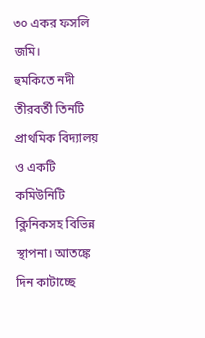৩০ একর ফসলি জমি।
হুমকিতে নদী তীরবর্তী তিনটি প্রাথমিক বিদ্যালয় ও একটি কমিউনিটি ক্লিনিকসহ বিভিন্ন স্থাপনা। আতঙ্কে দিন কাটাচ্ছে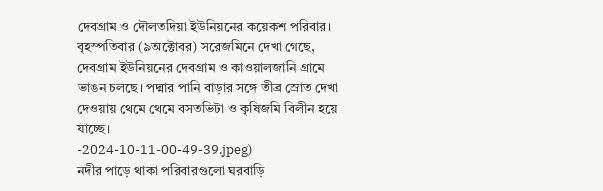দেবগ্রাম ও দৌলতদিয়া ইউনিয়নের কয়েকশ পরিবার।
বৃহস্পতিবার (৯অক্টোবর) সরেজমিনে দেখা গেছে, দেবগ্রাম ইউনিয়নের দেবগ্রাম ও কাওয়ালজানি গ্রামে ভাঙন চলছে। পদ্মার পানি বাড়ার সঙ্গে তীব্র স্রোত দেখা দেওয়ায় থেমে থেমে বসতভিটা ও কৃষিজমি বিলীন হয়ে যাচ্ছে।
-2024-10-11-00-49-39.jpeg)
নদীর পাড়ে থাকা পরিবারগুলো ঘরবাড়ি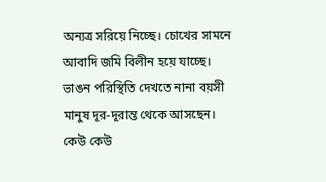অন্যত্র সরিয়ে নিচ্ছে। চোখের সামনে আবাদি জমি বিলীন হয়ে যাচ্ছে।
ভাঙন পরিস্থিতি দেখতে নানা বয়সী মানুষ দূর-দূরান্ত থেকে আসছেন। কেউ কেউ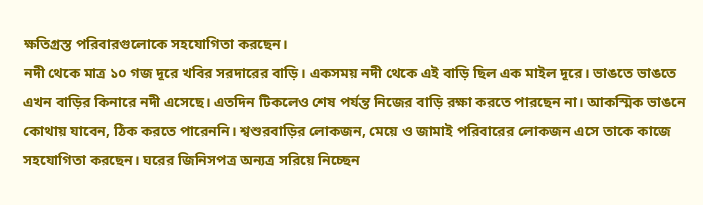ক্ষতিগ্রস্ত পরিবারগুলোকে সহযোগিতা করছেন।
নদী থেকে মাত্র ১০ গজ দূরে খবির সরদারের বাড়ি। একসময় নদী থেকে এই বাড়ি ছিল এক মাইল দূরে। ভাঙতে ভাঙতে এখন বাড়ির কিনারে নদী এসেছে। এতদিন টিকলেও শেষ পর্যন্ত নিজের বাড়ি রক্ষা করতে পারছেন না। আকস্মিক ভাঙনে কোথায় যাবেন, ঠিক করতে পারেননি। শ্বশুরবাড়ির লোকজন, মেয়ে ও জামাই পরিবারের লোকজন এসে তাকে কাজে সহযোগিতা করছেন। ঘরের জিনিসপত্র অন্যত্র সরিয়ে নিচ্ছেন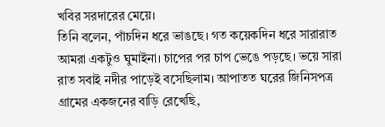খবির সরদারের মেয়ে।
তিনি বলেন, পাঁচদিন ধরে ভাঙছে। গত কয়েকদিন ধরে সারারাত আমরা একটুও ঘুমাইনা। চাপের পর চাপ ভেঙে পড়ছে। ভয়ে সারা রাত সবাই নদীর পাড়েই বসেছিলাম। আপাতত ঘরের জিনিসপত্র গ্রামের একজনের বাড়ি রেখেছি,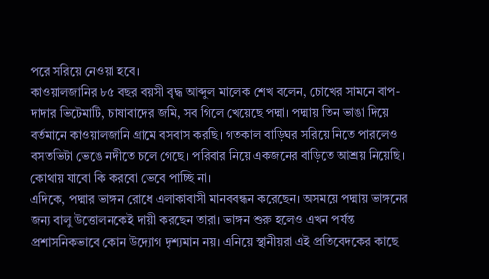পরে সরিয়ে নেওয়া হবে।
কাওয়ালজানির ৮৫ বছর বয়সী বৃদ্ধ আব্দুল মালেক শেখ বলেন, চোখের সামনে বাপ-দাদার ভিটেমাটি, চাষাবাদের জমি, সব গিলে খেয়েছে পদ্মা। পদ্মায় তিন ভাঙা দিয়ে বর্তমানে কাওয়ালজানি গ্রামে বসবাস করছি। গতকাল বাড়িঘর সরিয়ে নিতে পারলেও বসতভিটা ভেঙে নদীতে চলে গেছে। পরিবার নিয়ে একজনের বাড়িতে আশ্রয় নিয়েছি। কোথায় যাবো কি করবো ভেবে পাচ্ছি না।
এদিকে, পদ্মার ভাঙ্গন রোধে এলাকাবাসী মানববন্ধন করেছেন। অসময়ে পদ্মায় ভাঙ্গনের জন্য বালু উত্তোলনকেই দায়ী করছেন তারা। ভাঙ্গন শুরু হলেও এখন পর্যন্ত প্রশাসনিকভাবে কোন উদ্যোগ দৃশ্যমান নয়। এনিয়ে স্থানীয়রা এই প্রতিবেদকের কাছে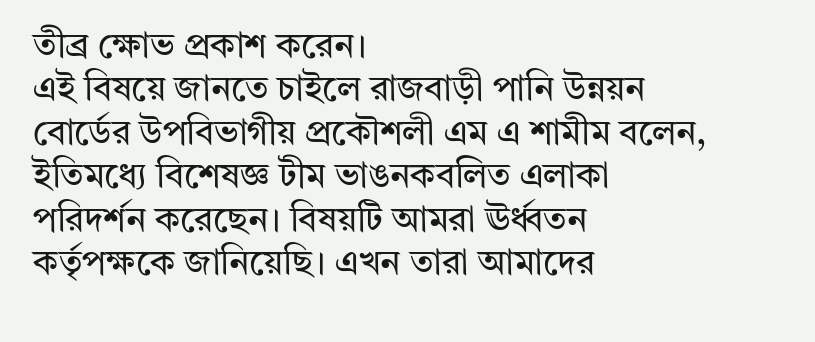তীব্র ক্ষোভ প্রকাশ করেন।
এই বিষয়ে জানতে চাইলে রাজবাড়ী পানি উন্নয়ন বোর্ডের উপবিভাগীয় প্রকৌশলী এম এ শামীম বলেন, ইতিমধ্যে বিশেষজ্ঞ টীম ভাঙনকবলিত এলাকা পরিদর্শন করেছেন। বিষয়টি আমরা ঊর্ধ্বতন কর্তৃপক্ষকে জানিয়েছি। এখন তারা আমাদের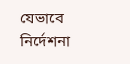যেভাবে নির্দেশনা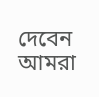দেবেন আমরা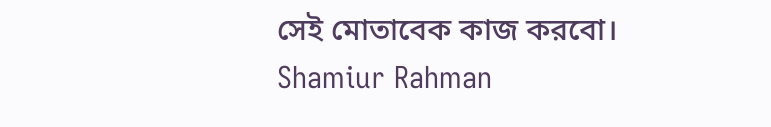সেই মোতাবেক কাজ করবো।
Shamiur Rahman